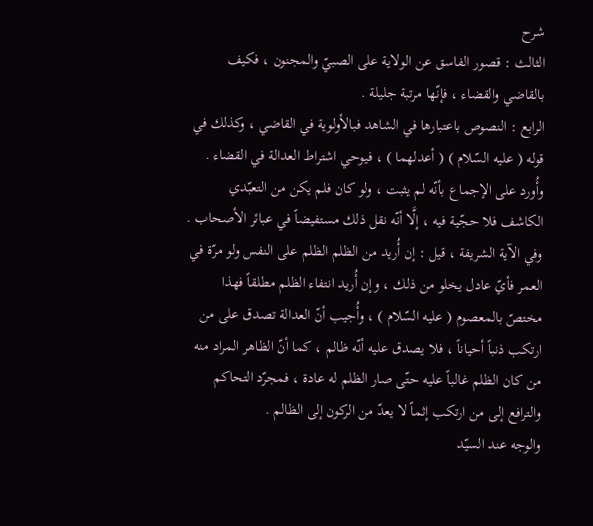شرح
الثالث : قصور الفاسق عن الولاية على الصبيّ والمجنون ، فكيف بالقاضي والقضاء ، فإنّها مرتبة جليلة .
الرابع : النصوص باعتبارها في الشاهد فبالأولوية في القاضي ، وكذلك في قوله ( عليه السّلام ) ( أعدلهما ) ، فيوحي اشتراط العدالة في القضاء .
وأُورد على الإجماع بأنّه لم يثبت ، ولو كان فلم يكن من التعبّدي الكاشف فلا حجّية فيه ، إلَّا أنّه نقل ذلك مستفيضاً في عبائر الأصحاب .
وفي الآية الشريفة ، قيل : إن أُريد من الظلم الظلم على النفس ولو مرّة في العمر فأيّ عادل يخلو من ذلك ، وإن أُريد انتفاء الظلم مطلقاً فهذا مختصّ بالمعصوم ( عليه السّلام ) ، وأُجيب أنّ العدالة تصدق على من ارتكب ذنباً أحياناً ، فلا يصدق عليه أنّه ظالم ، كما أنّ الظاهر المراد منه من كان الظلم غالباً عليه حتّى صار الظلم له عادة ، فمجرّد التحاكم والترافع إلى من ارتكب إثماً لا يعدّ من الركون إلى الظالم .
والوجه عند السيّد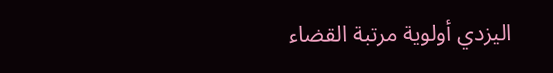اليزدي أولوية مرتبة القضاء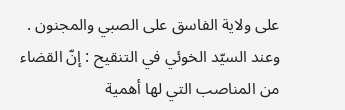على ولاية الفاسق على الصبي والمجنون .
وعند السيّد الخوئي في التنقيح : إنّ القضاء من المناصب التي لها أهمية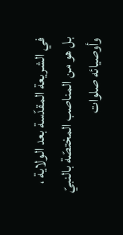في الشريعة المقدّسة بعد الولاية ، بل هو من المناصب المختصّة بالنبيّ وأوصيائه صلوات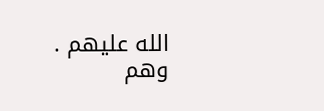الله عليهم .
وهم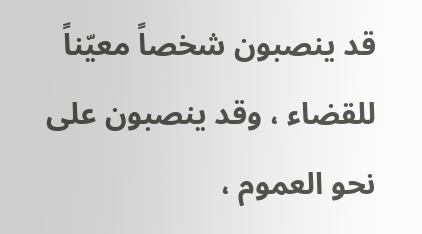قد ينصبون شخصاً معيّناً للقضاء ، وقد ينصبون على نحو العموم ،